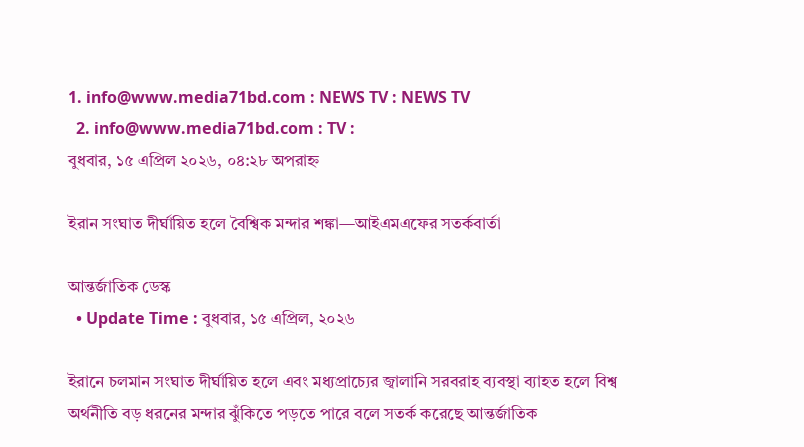1. info@www.media71bd.com : NEWS TV : NEWS TV
  2. info@www.media71bd.com : TV :
বুধবার, ১৫ এপ্রিল ২০২৬, ০৪:২৮ অপরাহ্ন

ইরান সংঘাত দীর্ঘায়িত হলে বৈশ্বিক মন্দার শঙ্কা—আইএমএফের সতর্কবার্তা

আন্তর্জাতিক ডেস্ক
  • Update Time : বুধবার, ১৫ এপ্রিল, ২০২৬

ইরানে চলমান সংঘাত দীর্ঘায়িত হলে এবং মধ্যপ্রাচ্যের জ্বালানি সরবরাহ ব্যবস্থা ব্যাহত হলে বিশ্ব অর্থনীতি বড় ধরনের মন্দার ঝুঁকিতে পড়তে পারে বলে সতর্ক করেছে আন্তর্জাতিক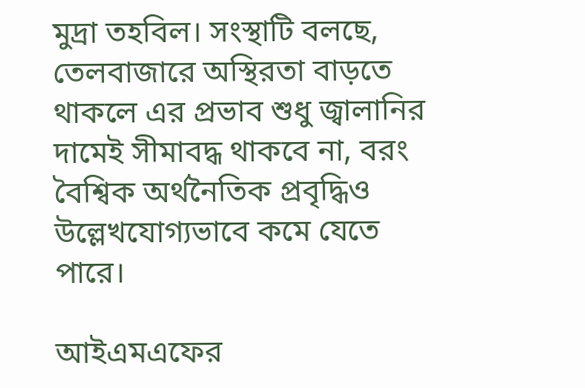মুদ্রা তহবিল। সংস্থাটি বলছে, তেলবাজারে অস্থিরতা বাড়তে থাকলে এর প্রভাব শুধু জ্বালানির দামেই সীমাবদ্ধ থাকবে না, বরং বৈশ্বিক অর্থনৈতিক প্রবৃদ্ধিও উল্লেখযোগ্যভাবে কমে যেতে পারে।

আইএমএফের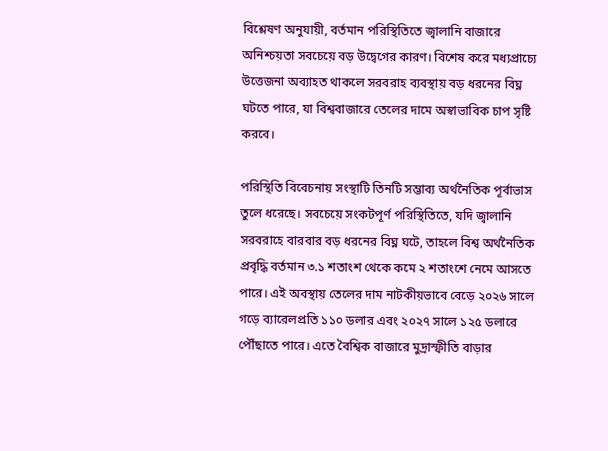বিশ্লেষণ অনুযায়ী, বর্তমান পরিস্থিতিতে জ্বালানি বাজারে অনিশ্চয়তা সবচেয়ে বড় উদ্বেগের কারণ। বিশেষ করে মধ্যপ্রাচ্যে উত্তেজনা অব্যাহত থাকলে সরবরাহ ব্যবস্থায় বড় ধরনের বিঘ্ন ঘটতে পারে, যা বিশ্ববাজারে তেলের দামে অস্বাভাবিক চাপ সৃষ্টি করবে।

পরিস্থিতি বিবেচনায় সংস্থাটি তিনটি সম্ভাব্য অর্থনৈতিক পূর্বাভাস তুলে ধরেছে। সবচেয়ে সংকটপূর্ণ পরিস্থিতিতে, যদি জ্বালানি সরবরাহে বারবার বড় ধরনের বিঘ্ন ঘটে, তাহলে বিশ্ব অর্থনৈতিক প্রবৃদ্ধি বর্তমান ৩.১ শতাংশ থেকে কমে ২ শতাংশে নেমে আসতে পারে। এই অবস্থায় তেলের দাম নাটকীয়ভাবে বেড়ে ২০২৬ সালে গড়ে ব্যারেলপ্রতি ১১০ ডলার এবং ২০২৭ সালে ১২৫ ডলারে পৌঁছাতে পারে। এতে বৈশ্বিক বাজারে মুদ্রাস্ফীতি বাড়ার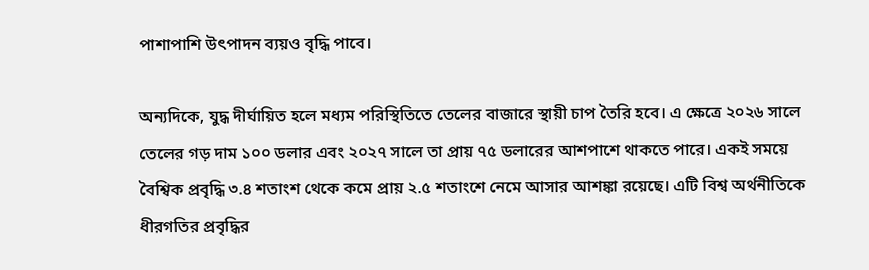পাশাপাশি উৎপাদন ব্যয়ও বৃদ্ধি পাবে।

অন্যদিকে, যুদ্ধ দীর্ঘায়িত হলে মধ্যম পরিস্থিতিতে তেলের বাজারে স্থায়ী চাপ তৈরি হবে। এ ক্ষেত্রে ২০২৬ সালে তেলের গড় দাম ১০০ ডলার এবং ২০২৭ সালে তা প্রায় ৭৫ ডলারের আশপাশে থাকতে পারে। একই সময়ে বৈশ্বিক প্রবৃদ্ধি ৩.৪ শতাংশ থেকে কমে প্রায় ২.৫ শতাংশে নেমে আসার আশঙ্কা রয়েছে। এটি বিশ্ব অর্থনীতিকে ধীরগতির প্রবৃদ্ধির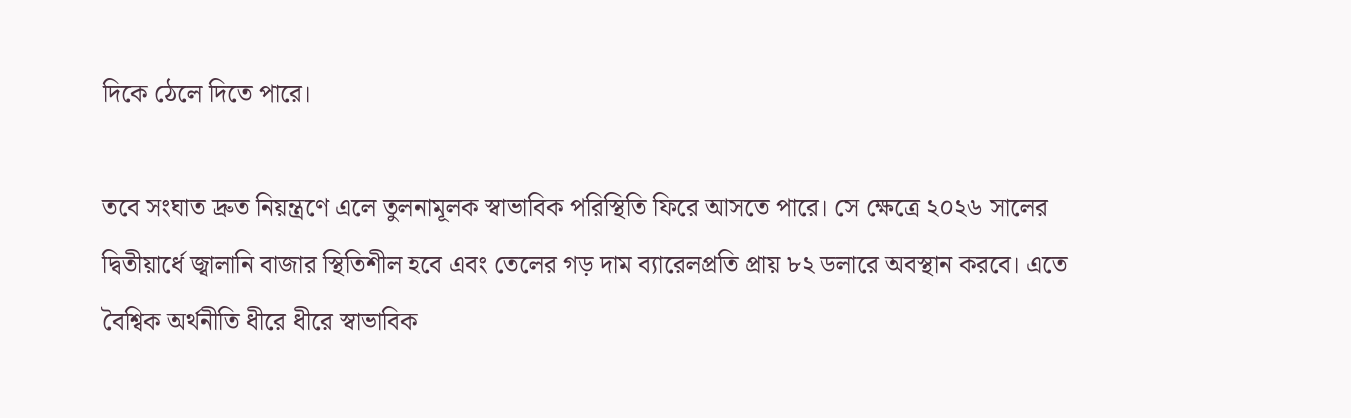দিকে ঠেলে দিতে পারে।

তবে সংঘাত দ্রুত নিয়ন্ত্রণে এলে তুলনামূলক স্বাভাবিক পরিস্থিতি ফিরে আসতে পারে। সে ক্ষেত্রে ২০২৬ সালের দ্বিতীয়ার্ধে জ্বালানি বাজার স্থিতিশীল হবে এবং তেলের গড় দাম ব্যারেলপ্রতি প্রায় ৮২ ডলারে অবস্থান করবে। এতে বৈশ্বিক অর্থনীতি ধীরে ধীরে স্বাভাবিক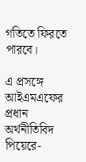গতিতে ফিরতে পারবে।

এ প্রসঙ্গে আইএমএফের প্রধান অর্থনীতিবিদ পিয়েরে-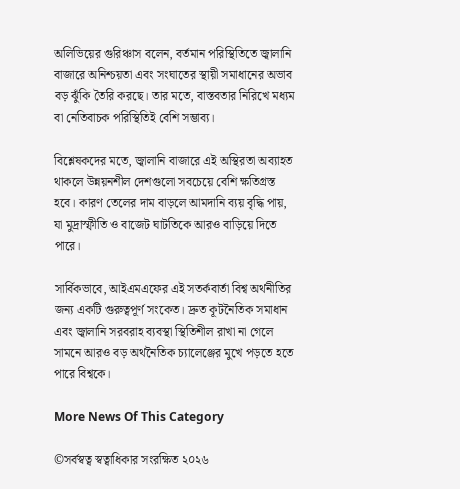অলিভিয়ের গুরিঞ্চাস বলেন, বর্তমান পরিস্থিতিতে জ্বালানি বাজারে অনিশ্চয়তা এবং সংঘাতের স্থায়ী সমাধানের অভাব বড় ঝুঁকি তৈরি করছে। তার মতে, বাস্তবতার নিরিখে মধ্যম বা নেতিবাচক পরিস্থিতিই বেশি সম্ভাব্য।

বিশ্লেষকদের মতে, জ্বালানি বাজারে এই অস্থিরতা অব্যাহত থাকলে উন্নয়নশীল দেশগুলো সবচেয়ে বেশি ক্ষতিগ্রস্ত হবে। কারণ তেলের দাম বাড়লে আমদানি ব্যয় বৃদ্ধি পায়, যা মুদ্রাস্ফীতি ও বাজেট ঘাটতিকে আরও বাড়িয়ে দিতে পারে।

সার্বিকভাবে, আইএমএফের এই সতর্কবার্তা বিশ্ব অর্থনীতির জন্য একটি গুরুত্বপূর্ণ সংকেত। দ্রুত কূটনৈতিক সমাধান এবং জ্বালানি সরবরাহ ব্যবস্থা স্থিতিশীল রাখা না গেলে সামনে আরও বড় অর্থনৈতিক চ্যালেঞ্জের মুখে পড়তে হতে পারে বিশ্বকে।

More News Of This Category

©সর্বস্বত্ব স্বত্বাধিকার সংরক্ষিত ২০২৬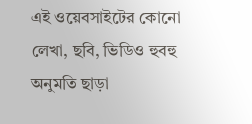এই ওয়েবসাইটের কোনো লেখা, ছবি, ভিডিও হুবহু অনুমতি ছাড়া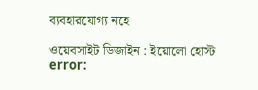ব্যবহারযোগ্য নহে

ওয়েবসাইট ডিজাইন : ইয়োলো হোস্ট
error: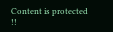Content is protected !!